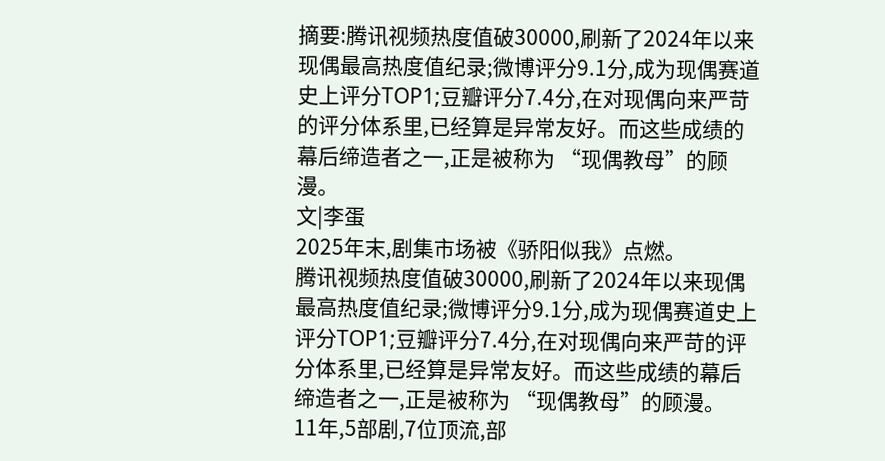摘要:腾讯视频热度值破30000,刷新了2024年以来现偶最高热度值纪录;微博评分9.1分,成为现偶赛道史上评分TOP1;豆瓣评分7.4分,在对现偶向来严苛的评分体系里,已经算是异常友好。而这些成绩的幕后缔造者之一,正是被称为 “现偶教母”的顾漫。
文|李蛋
2025年末,剧集市场被《骄阳似我》点燃。
腾讯视频热度值破30000,刷新了2024年以来现偶最高热度值纪录;微博评分9.1分,成为现偶赛道史上评分TOP1;豆瓣评分7.4分,在对现偶向来严苛的评分体系里,已经算是异常友好。而这些成绩的幕后缔造者之一,正是被称为 “现偶教母”的顾漫。
11年,5部剧,7位顶流,部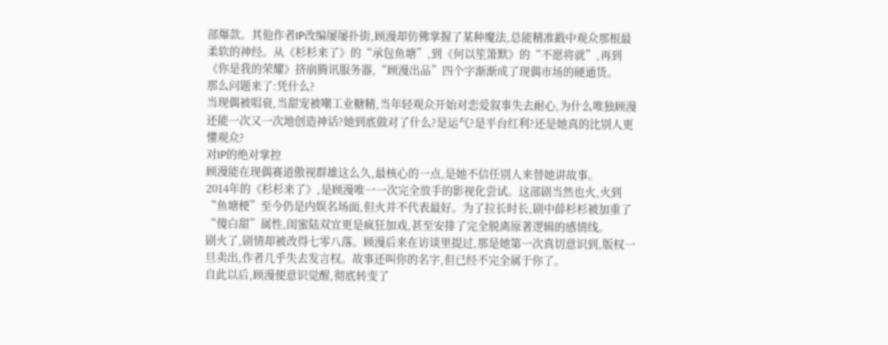部爆款。其他作者IP改编屡屡扑街,顾漫却仿佛掌握了某种魔法,总能精准戳中观众那根最柔软的神经。从《杉杉来了》的“承包鱼塘”,到《何以笙箫默》的“不愿将就”,再到《你是我的荣耀》挤崩腾讯服务器,“顾漫出品”四个字渐渐成了现偶市场的硬通货。
那么问题来了:凭什么?
当现偶被唱衰,当甜宠被嘲工业糖精,当年轻观众开始对恋爱叙事失去耐心,为什么唯独顾漫还能一次又一次地创造神话?她到底做对了什么?是运气?是平台红利?还是她真的比别人更懂观众?
对IP的绝对掌控
顾漫能在现偶赛道傲视群雄这么久,最核心的一点,是她不信任别人来替她讲故事。
2014年的《杉杉来了》,是顾漫唯一一次完全放手的影视化尝试。这部剧当然也火,火到“鱼塘梗”至今仍是内娱名场面,但火并不代表最好。为了拉长时长,剧中薛杉杉被加重了“傻白甜”属性,闺蜜陆双宜更是疯狂加戏,甚至安排了完全脱离原著逻辑的感情线。
剧火了,剧情却被改得七零八落。顾漫后来在访谈里提过,那是她第一次真切意识到,版权一旦卖出,作者几乎失去发言权。故事还叫你的名字,但已经不完全属于你了。
自此以后,顾漫便意识觉醒,彻底转变了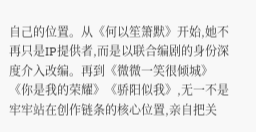自己的位置。从《何以笙箫默》开始,她不再只是IP提供者,而是以联合编剧的身份深度介入改编。再到《微微一笑很倾城》《你是我的荣耀》《骄阳似我》,无一不是牢牢站在创作链条的核心位置,亲自把关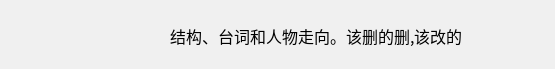结构、台词和人物走向。该删的删,该改的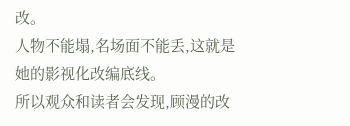改。
人物不能塌,名场面不能丢,这就是她的影视化改编底线。
所以观众和读者会发现,顾漫的改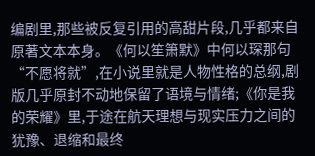编剧里,那些被反复引用的高甜片段,几乎都来自原著文本本身。《何以笙箫默》中何以琛那句“不愿将就”,在小说里就是人物性格的总纲,剧版几乎原封不动地保留了语境与情绪;《你是我的荣耀》里,于途在航天理想与现实压力之间的犹豫、退缩和最终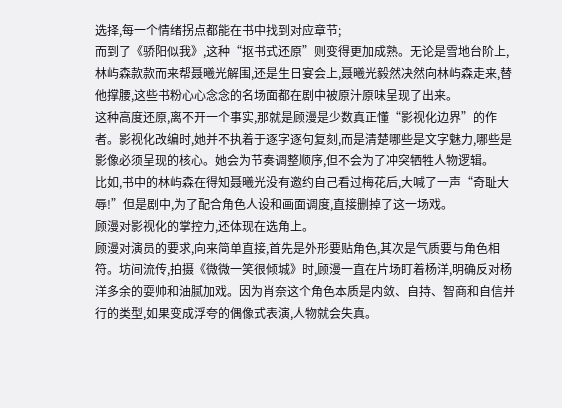选择,每一个情绪拐点都能在书中找到对应章节;
而到了《骄阳似我》,这种“抠书式还原”则变得更加成熟。无论是雪地台阶上,林屿森款款而来帮聂曦光解围,还是生日宴会上,聂曦光毅然决然向林屿森走来,替他撑腰,这些书粉心心念念的名场面都在剧中被原汁原味呈现了出来。
这种高度还原,离不开一个事实,那就是顾漫是少数真正懂“影视化边界”的作者。影视化改编时,她并不执着于逐字逐句复刻,而是清楚哪些是文字魅力,哪些是影像必须呈现的核心。她会为节奏调整顺序,但不会为了冲突牺牲人物逻辑。
比如,书中的林屿森在得知聂曦光没有邀约自己看过梅花后,大喊了一声“奇耻大辱!”但是剧中,为了配合角色人设和画面调度,直接删掉了这一场戏。
顾漫对影视化的掌控力,还体现在选角上。
顾漫对演员的要求,向来简单直接,首先是外形要贴角色,其次是气质要与角色相符。坊间流传,拍摄《微微一笑很倾城》时,顾漫一直在片场盯着杨洋,明确反对杨洋多余的耍帅和油腻加戏。因为肖奈这个角色本质是内敛、自持、智商和自信并行的类型,如果变成浮夸的偶像式表演,人物就会失真。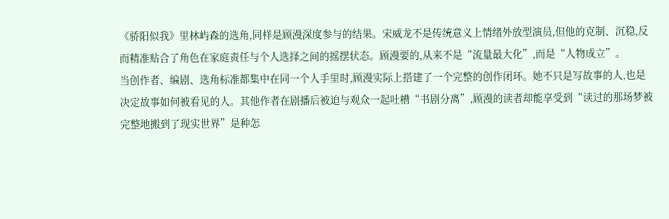《骄阳似我》里林屿森的选角,同样是顾漫深度参与的结果。宋威龙不是传统意义上情绪外放型演员,但他的克制、沉稳,反而精准贴合了角色在家庭责任与个人选择之间的摇摆状态。顾漫要的,从来不是“流量最大化”,而是“人物成立”。
当创作者、编剧、选角标准都集中在同一个人手里时,顾漫实际上搭建了一个完整的创作闭环。她不只是写故事的人,也是决定故事如何被看见的人。其他作者在剧播后被迫与观众一起吐槽“书剧分离”,顾漫的读者却能享受到“读过的那场梦被完整地搬到了现实世界”是种怎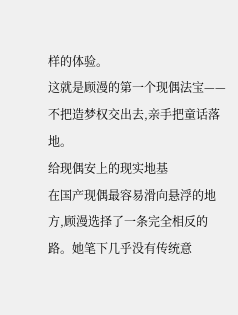样的体验。
这就是顾漫的第一个现偶法宝——不把造梦权交出去,亲手把童话落地。
给现偶安上的现实地基
在国产现偶最容易滑向悬浮的地方,顾漫选择了一条完全相反的路。她笔下几乎没有传统意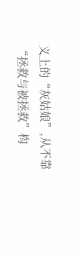义上的“灰姑娘”,从不靠“拯救与被拯救”构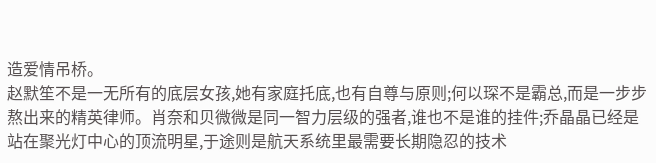造爱情吊桥。
赵默笙不是一无所有的底层女孩,她有家庭托底,也有自尊与原则;何以琛不是霸总,而是一步步熬出来的精英律师。肖奈和贝微微是同一智力层级的强者,谁也不是谁的挂件;乔晶晶已经是站在聚光灯中心的顶流明星,于途则是航天系统里最需要长期隐忍的技术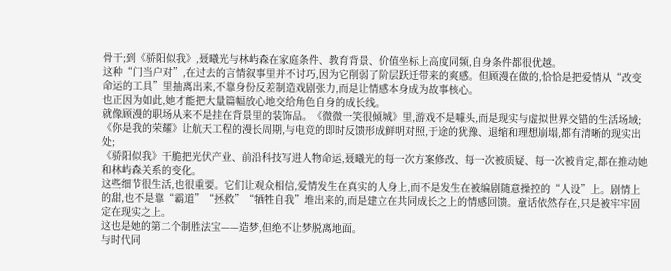骨干;到《骄阳似我》,聂曦光与林屿森在家庭条件、教育背景、价值坐标上高度同频,自身条件都很优越。
这种“门当户对”,在过去的言情叙事里并不讨巧,因为它削弱了阶层跃迁带来的爽感。但顾漫在做的,恰恰是把爱情从“改变命运的工具”里抽离出来,不靠身份反差制造戏剧张力,而是让情感本身成为故事核心。
也正因为如此,她才能把大量篇幅放心地交给角色自身的成长线。
就像顾漫的职场从来不是挂在背景里的装饰品。《微微一笑很倾城》里,游戏不是噱头,而是现实与虚拟世界交错的生活场域;《你是我的荣耀》让航天工程的漫长周期,与电竞的即时反馈形成鲜明对照,于途的犹豫、退缩和理想崩塌,都有清晰的现实出处;
《骄阳似我》干脆把光伏产业、前沿科技写进人物命运,聂曦光的每一次方案修改、每一次被质疑、每一次被肯定,都在推动她和林屿森关系的变化。
这些细节很生活,也很重要。它们让观众相信,爱情发生在真实的人身上,而不是发生在被编剧随意操控的“人设”上。剧情上的甜,也不是靠“霸道”“拯救”“牺牲自我”堆出来的,而是建立在共同成长之上的情感回馈。童话依然存在,只是被牢牢固定在现实之上。
这也是她的第二个制胜法宝——造梦,但绝不让梦脱离地面。
与时代同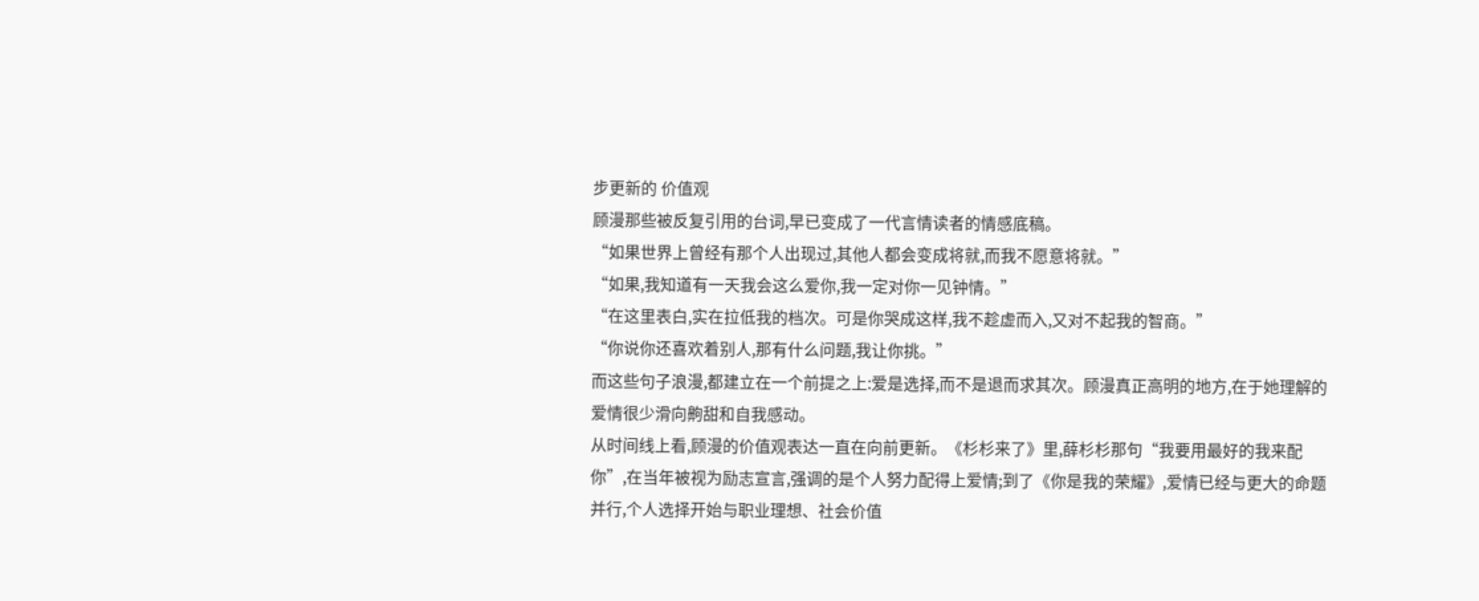步更新的 价值观
顾漫那些被反复引用的台词,早已变成了一代言情读者的情感底稿。
“如果世界上曾经有那个人出现过,其他人都会变成将就,而我不愿意将就。”
“如果,我知道有一天我会这么爱你,我一定对你一见钟情。”
“在这里表白,实在拉低我的档次。可是你哭成这样,我不趁虚而入,又对不起我的智商。”
“你说你还喜欢着别人,那有什么问题,我让你挑。”
而这些句子浪漫,都建立在一个前提之上:爱是选择,而不是退而求其次。顾漫真正高明的地方,在于她理解的爱情很少滑向齁甜和自我感动。
从时间线上看,顾漫的价值观表达一直在向前更新。《杉杉来了》里,薛杉杉那句“我要用最好的我来配你”,在当年被视为励志宣言,强调的是个人努力配得上爱情;到了《你是我的荣耀》,爱情已经与更大的命题并行,个人选择开始与职业理想、社会价值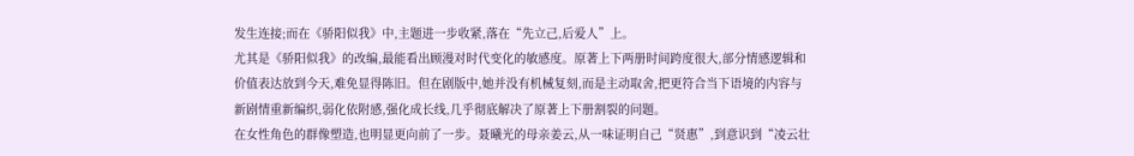发生连接;而在《骄阳似我》中,主题进一步收紧,落在“先立己,后爱人”上。
尤其是《骄阳似我》的改编,最能看出顾漫对时代变化的敏感度。原著上下两册时间跨度很大,部分情感逻辑和价值表达放到今天,难免显得陈旧。但在剧版中,她并没有机械复刻,而是主动取舍,把更符合当下语境的内容与新剧情重新编织,弱化依附感,强化成长线,几乎彻底解决了原著上下册割裂的问题。
在女性角色的群像塑造,也明显更向前了一步。聂曦光的母亲姜云,从一味证明自己“贤惠”,到意识到“凌云壮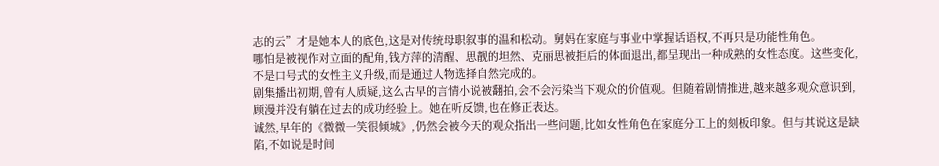志的云”才是她本人的底色,这是对传统母职叙事的温和松动。舅妈在家庭与事业中掌握话语权,不再只是功能性角色。
哪怕是被视作对立面的配角,钱方萍的清醒、思靓的坦然、克丽思被拒后的体面退出,都呈现出一种成熟的女性态度。这些变化,不是口号式的女性主义升级,而是通过人物选择自然完成的。
剧集播出初期,曾有人质疑,这么古早的言情小说被翻拍,会不会污染当下观众的价值观。但随着剧情推进,越来越多观众意识到,顾漫并没有躺在过去的成功经验上。她在听反馈,也在修正表达。
诚然,早年的《微微一笑很倾城》,仍然会被今天的观众指出一些问题,比如女性角色在家庭分工上的刻板印象。但与其说这是缺陷,不如说是时间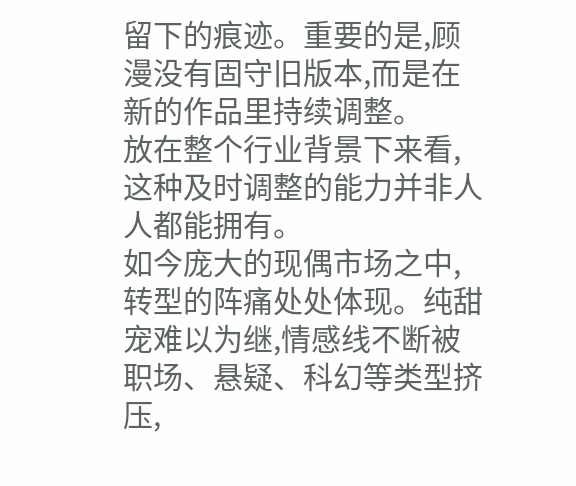留下的痕迹。重要的是,顾漫没有固守旧版本,而是在新的作品里持续调整。
放在整个行业背景下来看,这种及时调整的能力并非人人都能拥有。
如今庞大的现偶市场之中,转型的阵痛处处体现。纯甜宠难以为继,情感线不断被职场、悬疑、科幻等类型挤压,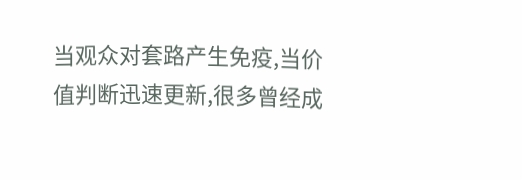当观众对套路产生免疫,当价值判断迅速更新,很多曾经成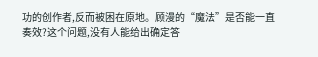功的创作者,反而被困在原地。顾漫的“魔法”是否能一直奏效?这个问题,没有人能给出确定答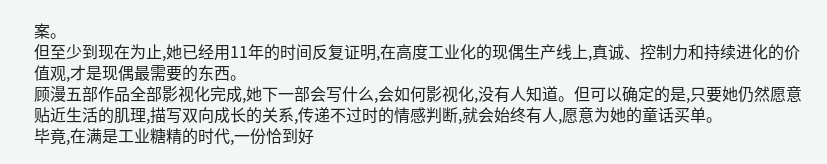案。
但至少到现在为止,她已经用11年的时间反复证明,在高度工业化的现偶生产线上,真诚、控制力和持续进化的价值观,才是现偶最需要的东西。
顾漫五部作品全部影视化完成,她下一部会写什么,会如何影视化,没有人知道。但可以确定的是,只要她仍然愿意贴近生活的肌理,描写双向成长的关系,传递不过时的情感判断,就会始终有人,愿意为她的童话买单。
毕竟,在满是工业糖精的时代,一份恰到好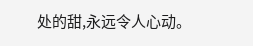处的甜,永远令人心动。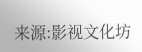来源:影视文化坊